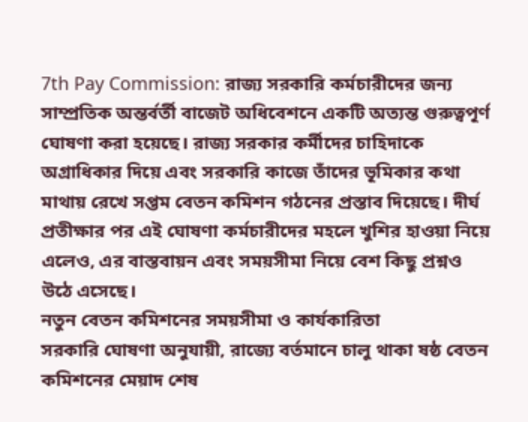7th Pay Commission: রাজ্য সরকারি কর্মচারীদের জন্য সাম্প্রতিক অন্তর্বর্তী বাজেট অধিবেশনে একটি অত্যন্ত গুরুত্বপূর্ণ ঘোষণা করা হয়েছে। রাজ্য সরকার কর্মীদের চাহিদাকে অগ্রাধিকার দিয়ে এবং সরকারি কাজে তাঁদের ভূমিকার কথা মাথায় রেখে সপ্তম বেতন কমিশন গঠনের প্রস্তাব দিয়েছে। দীর্ঘ প্রতীক্ষার পর এই ঘোষণা কর্মচারীদের মহলে খুশির হাওয়া নিয়ে এলেও, এর বাস্তবায়ন এবং সময়সীমা নিয়ে বেশ কিছু প্রশ্নও উঠে এসেছে।
নতুন বেতন কমিশনের সময়সীমা ও কার্যকারিতা
সরকারি ঘোষণা অনুযায়ী, রাজ্যে বর্তমানে চালু থাকা ষষ্ঠ বেতন কমিশনের মেয়াদ শেষ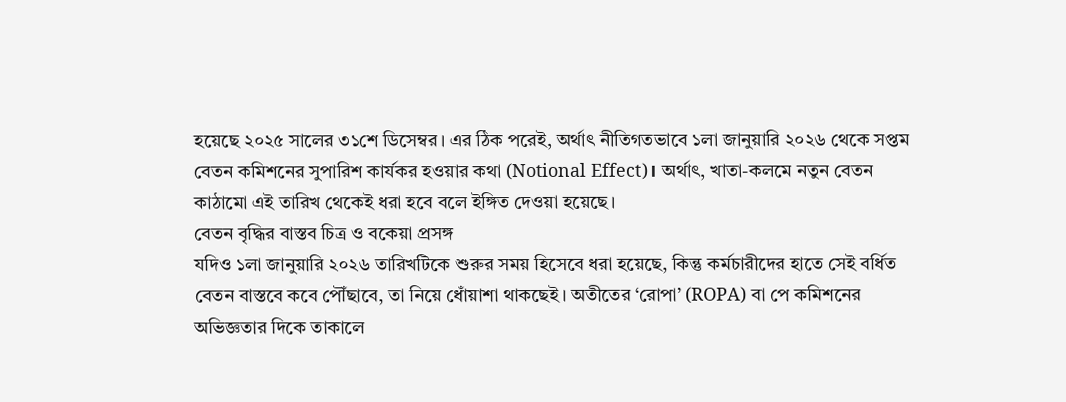হয়েছে ২০২৫ সালের ৩১শে ডিসেম্বর। এর ঠিক পরেই, অর্থাৎ নীতিগতভাবে ১লা জানুয়ারি ২০২৬ থেকে সপ্তম বেতন কমিশনের সুপারিশ কার্যকর হওয়ার কথা (Notional Effect)। অর্থাৎ, খাতা-কলমে নতুন বেতন কাঠামো এই তারিখ থেকেই ধরা হবে বলে ইঙ্গিত দেওয়া হয়েছে।
বেতন বৃদ্ধির বাস্তব চিত্র ও বকেয়া প্রসঙ্গ
যদিও ১লা জানুয়ারি ২০২৬ তারিখটিকে শুরুর সময় হিসেবে ধরা হয়েছে, কিন্তু কর্মচারীদের হাতে সেই বর্ধিত বেতন বাস্তবে কবে পৌঁছাবে, তা নিয়ে ধোঁয়াশা থাকছেই। অতীতের ‘রোপা’ (ROPA) বা পে কমিশনের অভিজ্ঞতার দিকে তাকালে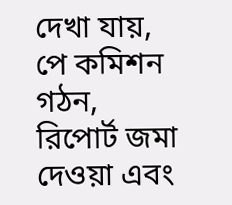দেখা যায়, পে কমিশন গঠন, রিপোর্ট জমা দেওয়া এবং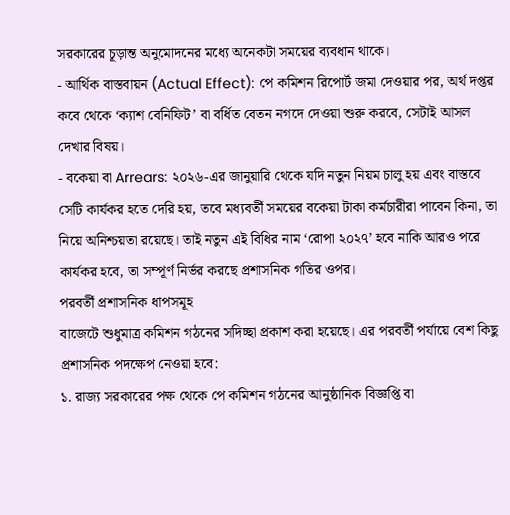সরকারের চূড়ান্ত অনুমোদনের মধ্যে অনেকটা সময়ের ব্যবধান থাকে।
- আর্থিক বাস্তবায়ন (Actual Effect): পে কমিশন রিপোর্ট জমা দেওয়ার পর, অর্থ দপ্তর কবে থেকে ‘ক্যাশ বেনিফিট’ বা বর্ধিত বেতন নগদে দেওয়া শুরু করবে, সেটাই আসল দেখার বিষয়।
- বকেয়া বা Arrears: ২০২৬-এর জানুয়ারি থেকে যদি নতুন নিয়ম চালু হয় এবং বাস্তবে সেটি কার্যকর হতে দেরি হয়, তবে মধ্যবর্তী সময়ের বকেয়া টাকা কর্মচারীরা পাবেন কিনা, তা নিয়ে অনিশ্চয়তা রয়েছে। তাই নতুন এই বিধির নাম ‘রোপা ২০২৭’ হবে নাকি আরও পরে কার্যকর হবে, তা সম্পূর্ণ নির্ভর করছে প্রশাসনিক গতির ওপর।
পরবর্তী প্রশাসনিক ধাপসমূহ
বাজেটে শুধুমাত্র কমিশন গঠনের সদিচ্ছা প্রকাশ করা হয়েছে। এর পরবর্তী পর্যায়ে বেশ কিছু প্রশাসনিক পদক্ষেপ নেওয়া হবে:
১. রাজ্য সরকারের পক্ষ থেকে পে কমিশন গঠনের আনুষ্ঠানিক বিজ্ঞপ্তি বা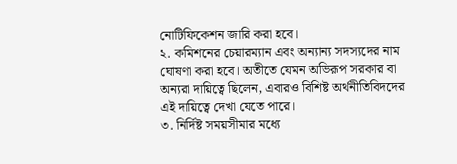নোটিফিকেশন জারি করা হবে।
২. কমিশনের চেয়ারম্যান এবং অন্যান্য সদস্যদের নাম ঘোষণা করা হবে। অতীতে যেমন অভিরূপ সরকার বা অন্যরা দায়িত্বে ছিলেন, এবারও বিশিষ্ট অর্থনীতিবিদদের এই দায়িত্বে দেখা যেতে পারে।
৩. নির্দিষ্ট সময়সীমার মধ্যে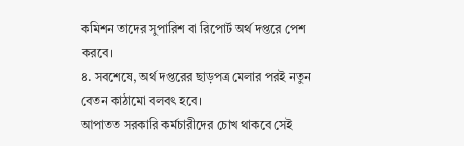কমিশন তাদের সুপারিশ বা রিপোর্ট অর্থ দপ্তরে পেশ করবে।
৪. সবশেষে, অর্থ দপ্তরের ছাড়পত্র মেলার পরই নতুন বেতন কাঠামো বলবৎ হবে।
আপাতত সরকারি কর্মচারীদের চোখ থাকবে সেই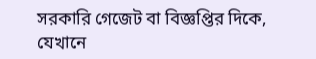সরকারি গেজেট বা বিজ্ঞপ্তির দিকে, যেখানে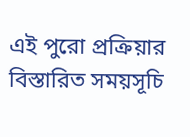এই পুরো প্রক্রিয়ার বিস্তারিত সময়সূচি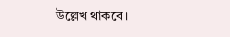উল্লেখ থাকবে।